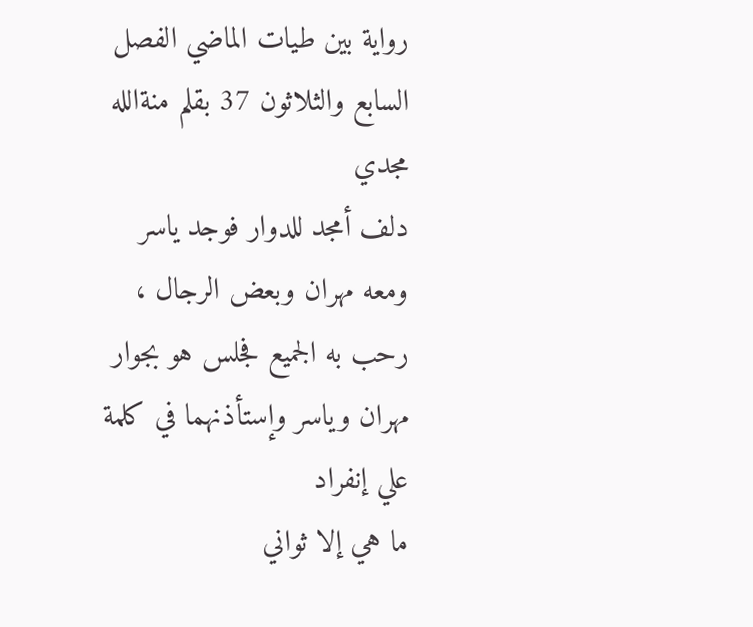رواية بين طيات الماضي الفصل السابع والثلاثون 37 بقلم منةالله مجدي
دلف أمجد للدوار فوجد ياسر ومعه مهران وبعض الرجال ، رحب به الجميع فجلس هو بجوار مهران وياسر وإستأذنهما في كلمة علي إنفراد
ما هي إلا ثواني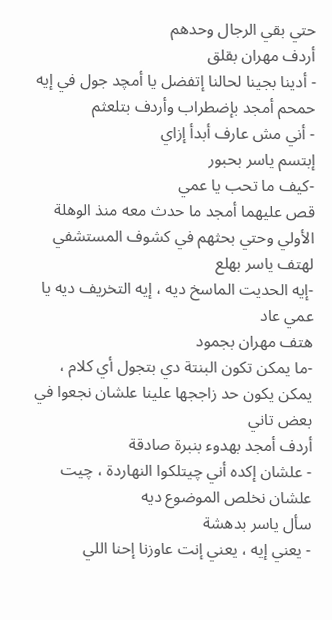حتي بقي الرجال وحدهم
أردف مهران بقلق
- أدينا بجينا لحالنا إتفضل يا أمچد جول في إيه
حمحم أمجد بإضطراب وأردف بتلعثم
- أني مش عارف أبدأ إزاي
إبتسم ياسر بحبور
-كيف ما تحب يا عمي
قص عليهما أمجد ما حدث معه منذ الوهلة الأولي وحتي بحثهم في كشوف المستشفي
لهتف ياسر بهلع
-إيه الحديت الماسخ ديه ، إيه التخريف ديه يا عمي عاد
هتف مهران بجمود
-ما يمكن تكون البنتة دي بتجول أي كلام ، يمكن يكون حد زاججها علينا علشان نجعوا في بعض تاني
أردف أمجد بهدوء بنبرة صادقة
- علشان إكده أني چيتلكوا النهاردة ، چيت علشان نخلص الموضوع ديه
سأل ياسر بدهشة
- يعني إيه ، يعني إنت عاوزنا إحنا اللي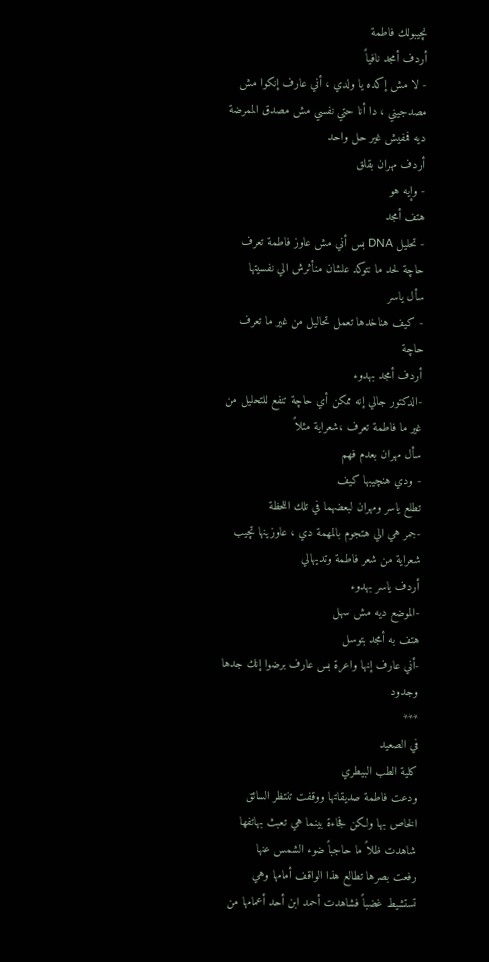نچيبولك فاطمة
أردف أمجد نافياً
- لا مش إكده يا ولدي ، أني عارف إنكوا مش مصدجيني ، دا أنا حتي نفسي مش مصدق الممرضة ديه فمفيش غير حل واحد
أردف مهران بقلق
- وإيه هو
هتف أمجد
- تحليل DNA بس أني مش عاوز فاطمة تعرف حاچة لحد ما نتوكد علشان منأثرش الي نفسيتها
سأل ياسر
- كيف هناخدها تعمل تحاليل من غير ما تعرف حاچة
أردف أمجد بهدوء
-الدكتور جالي إنه ممكن أي حاچة تنفع للتحليل من غير ما فاطمة تعرف ،شعراية مثلاً
سأل مهران بعدم فهم
- ودي هنچيبها كيف
تطلع ياسر ومهران لبعضهما في تلك اللحظة
-جمر هي الي هتجوم بالمهمة دي ، عاوزينها تچيب شعراية من شعر فاطمة وتديهالي
أردف ياسر بهدوء
-الموضع ديه مش سهل
هتف به أمجد بتوسل
-أني عارف إنها واعرة بس عارف برضوا إنك جدها وجدود
***
في الصعيد
كلية الطب البيطري
ودعت فاطمة صديقاتها ووقفت تنتظر السائق الخاص بها ولكن فجاءة بينما هي تعبث بهاتفها شاهدت ظلاً ما حاجباً ضوء الشمس عنها
رفعت بصرها تطالع هذا الواقف أمامها وهي تستشيط غضباً فشاهدت أحمد ابن أحد أعمامها من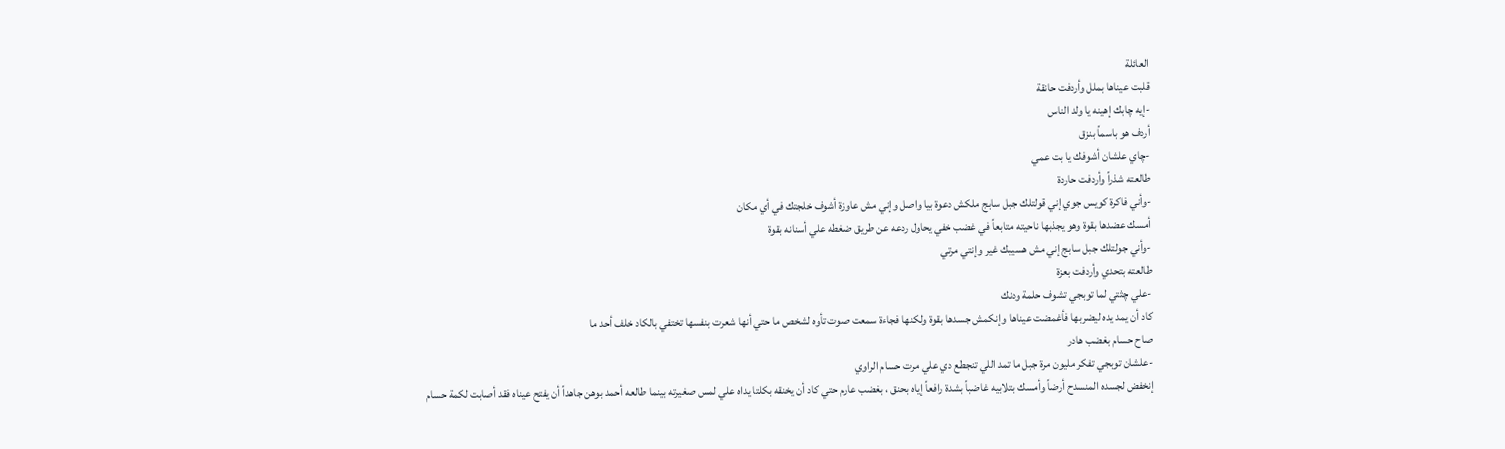العائلة
قلبت عيناها بملل وأردفت حانقة
-إيه چابك إهينه يا ولد الناس
أردف هو باسماً بنزق
-چاي علشان أشوفك يا بت عمي
طالعته شذراً وأردفت حاردة
-وأني فاكرة كويس جوي إني قولتلك جبل سابج ملكش دعوة بيا واصل وإني مش عاوزة أشوف خلجتك في أي مكان
أمسك عضدها بقوة وهو يجذبها ناحيته متابعاً في غضب خفي يحاول ردعه عن طريق ضغطه علي أسنانه بقوة
-وأني جولتلك جبل سابج إني مش هسيبك غير وإنتي مرتي
طالعته بتحدي وأردفت بعزة
-علي چثتي لما توبجي تشوف حلمة ودنك
كاد أن يمد يده ليضربها فأغمضت عيناها وإنكمش جسدها بقوة ولكنها فجاءة سمعت صوت تأوه لشخص ما حتي أنها شعرت بنفسها تختفي بالكاد خلف أحد ما
صاح حسام بغضب هادر
-علشان توبجي تفكر مليون مرة جبل ما تمد اللي تنجطع دي علي مرت حسام الراوي
إنخفض لجسده المنسدح أرضاً وأمسك بتلابيه غاضباً بشدة رافعاً إياه بحنق ، بغضب عارم حتي كاد أن يخنقه بكلتا يداه علي لمس صغيرته بينما طالعه أحمد بوهن جاهداً أن يفتح عيناه فقد أصابت لكمة حسام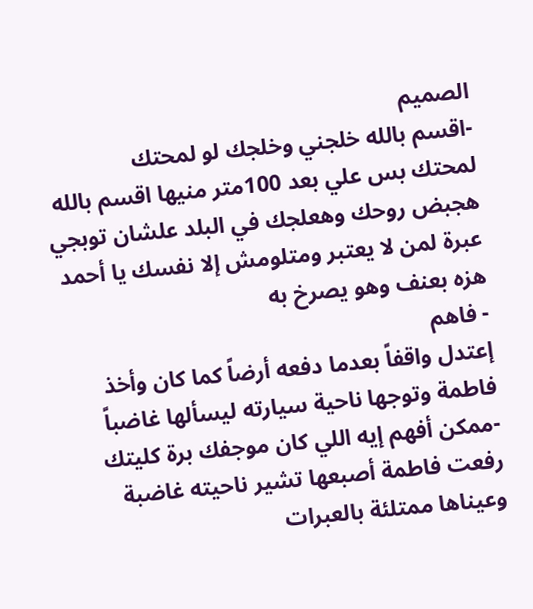الصميم
-اقسم بالله خلجني وخلجك لو لمحتك
لمحتك بس علي بعد 100متر منيها اقسم بالله هجبض روحك وهعلجك في البلد علشان توبجي عبرة لمن لا يعتبر ومتلومش إلا نفسك يا أحمد
هزه بعنف وهو يصرخ به
- فاهم
إعتدل واقفاً بعدما دفعه أرضاً كما كان وأخذ فاطمة وتوجها ناحية سيارته ليسألها غاضباً
-ممكن أفهم إيه اللي كان موجفك برة كليتك
رفعت فاطمة أصبعها تشير ناحيته غاضبة وعيناها ممتلئة بالعبرات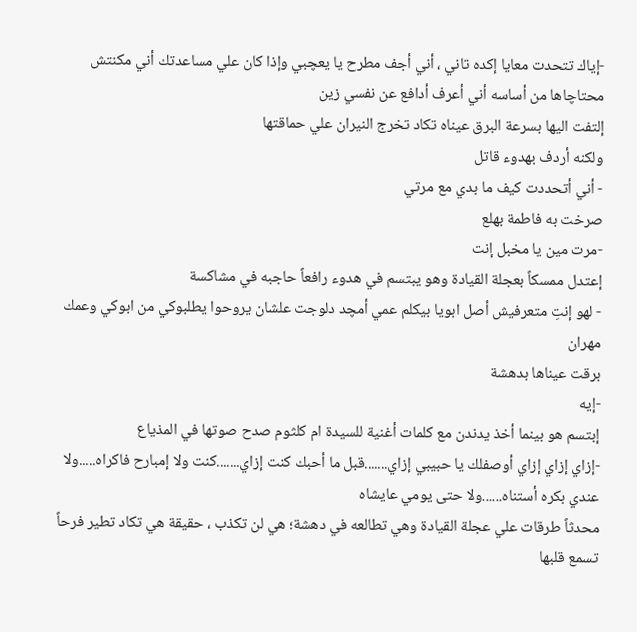-إياك تتحدت معايا إكده تاني ، أني أجف مطرح يا يعچبي وإذا كان علي مساعدتك أني مكنتش محتاچاها من أساسه أني أعرف أدافع عن نفسي زين
إلتفت اليها بسرعة البرق عيناه تكاد تخرج النيران علي حماقتها
ولكنه أردف بهدوء قاتل
- أني أتحددت كيف ما بدي مع مرتي
صرخت به فاطمة بهلع
-مرت مين يا مخبل إنت
إعتدل ممسكاً بعجلة القيادة وهو يبتسم في هدوء رافعاً حاجبه في مشاكسة
- لهو إنتِ متعرفيش أصل ابويا بيكلم عمي أمچد دلوجت علشان يروحوا يطلبوكي من ابوكي وعمك مهران
برقت عيناها بدهشة
-إيه
إبتسم هو بينما أخذ يدندن مع كلمات أغنية للسيدة ام كلثوم صدح صوتها في المذياع
-إزاي إزاي إزاي أوصفلك يا حبيبي إزاي.......قبل ما أحبك كنت إزاي.......كنت ولا إمبارح فاكراه.....ولا عندي بكره أستناه......ولا حتى يومي عايشاه
محدثاً طرقات علي عجلة القيادة وهي تطالعه في دهشة؛ هي لن تكذب ، حقيقة هي تكاد تطير فرحاً
تسمع قلبها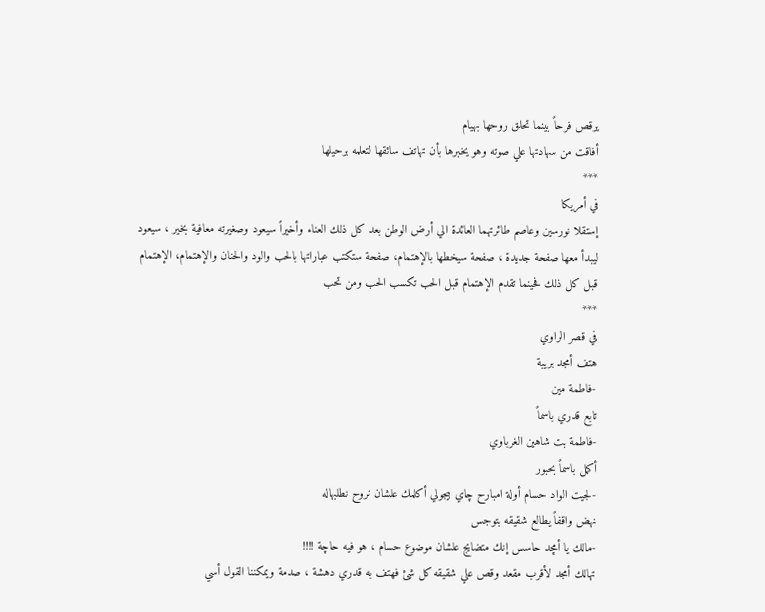يرقص فرحاً بينما تحلق روحها بهيام
أفاقت من سهادتها علي صوته وهو يخبرها بأن تهاتف سائقها لتعلمه برحيلها
***
في أمريكا
إستقلا نورسين وعاصم طائرتهما العائدة الي أرض الوطن بعد كل ذلك العناء وأخيراً سيعود وصغيرته معافية بخير ، سيعود ليبدأ معها صفحة جديدة ، صفحة سيخطها بالإهتمام، صفحة ستكتب عباراتها بالحب والود والحنان والإهتمام، الإهتمام قبل كل ذلك فحينما تقدم الإهتمام قبل الحب تكسب الحب ومن تحب
***
في قصر الراوي
هتف أمجد بريبة
-فاطمة مين
تابع قدري باسماً
-فاطمة بت شاهين الغرباوي
أكمل باسماً بحبور
-لجيت الواد حسام أولة امبارح چاي بيجولي أكلمك علشان نروح نطلبهاله
نهض واقفاً يطالع شقيقه بتوجس
-مالك يا أمچد حاسس إنك متضايج علشان موضوع حسام ، هو فيه حاچة !!!!
تهالك أمجد لأقرب مقعد وقص علي شقيقه كل شئ فهتف به قدري دهشة ، صدمة ويمكننا القول أسي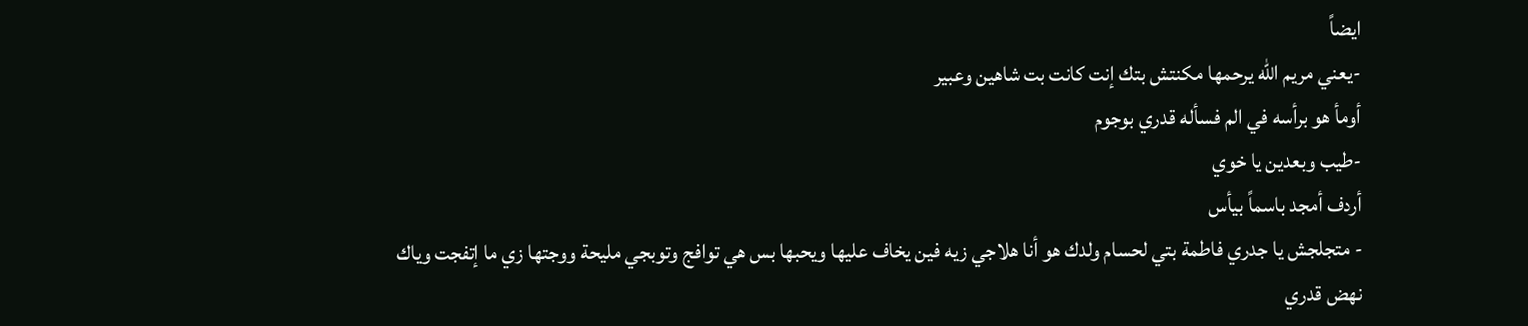ايضاً
-يعني مريم الله يرحمها مكنتش بتك إنت كانت بت شاهين وعبير
أومأ هو برأسه في الم فسأله قدري بوجوم
-طيب وبعدين يا خوي
أردف أمجد باسماً بيأس
- متجلجش يا جدري فاطمة بتي لحسام ولدك هو أنا هلاجي زيه فين يخاف عليها ويحبها بس هي توافج وتوبجي مليحة ووجتها زي ما إتفجت وياك
نهض قدري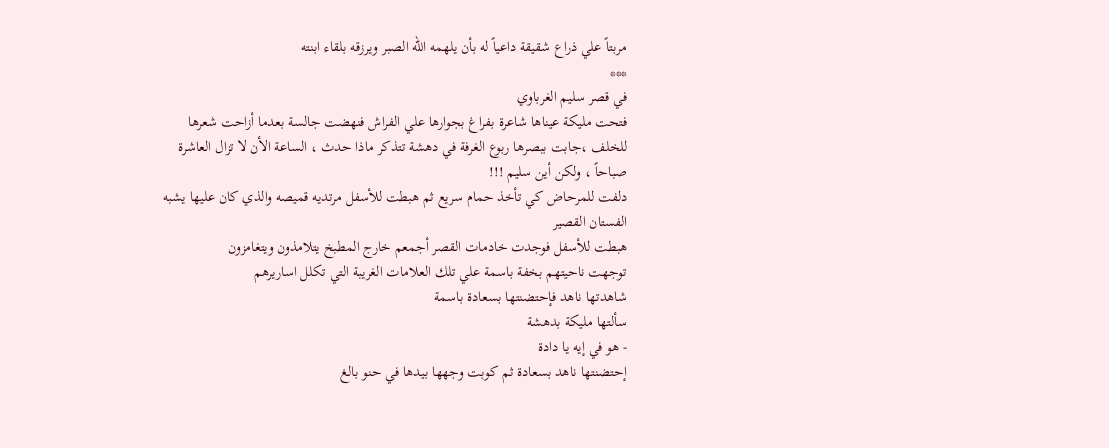مربتاً علي ذراع شقيقة داعياً له بأن يلهمه الله الصبر ويرزقه بلقاء ابنته
***
في قصر سليم الغرباوي
فتحت مليكة عيناها شاعرة بفراغ بجوارها علي الفراش فنهضت جالسة بعدما أزاحت شعرها للخلف ،جابت ببصرها ربوع الغرفة في دهشة تتذكر ماذا حدث ، الساعة الأن لا تزال العاشرة صباحاً ، ولكن أين سليم !!!
دلفت للمرحاض كي تأخذ حمام سريع ثم هبطت للأسفل مرتديه قميصه والذي كان عليها يشبه الفستان القصير
هبطت للأسفل فوجدت خادمات القصر أجمعم خارج المطبخ يتلامذون ويتغامزون
توجهت ناحيتهم بخفة باسمة علي تلك العلامات الغريبة التي تكلل اساريرهم
شاهدتها ناهد فإحتضنتها بسعادة باسمة
سألتها مليكة بدهشة
- هو في إيه يا دادة
إحتضنتها ناهد بسعادة ثم كوبت وجهها بيدها في حنو بالغ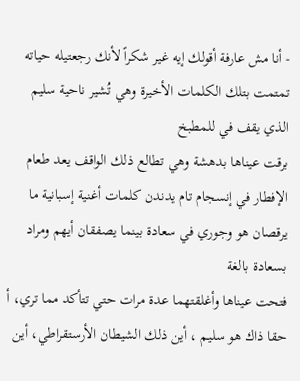- أنا مش عارفة أقولك إيه غير شكراً لأنك رجعتيله حياته
تمتمت بتلك الكلمات الأخيرة وهي تُشير ناحية سليم الذي يقف في للمطبخ
برقت عيناها بدهشة وهي تطالع ذلك الواقف يعد طعام الإفطار في إنسجام تام يدندن كلمات أغنية إسبانية ما يرقصان هو وجوري في سعادة بينما يصفقان أيهم ومراد بسعادة بالغة
فتحت عيناها وأغلقتهما عدة مرات حتي تتأكد مما تري، أ حقا ذاك هو سليم ، أين ذلك الشيطان الأرستقراطي، أين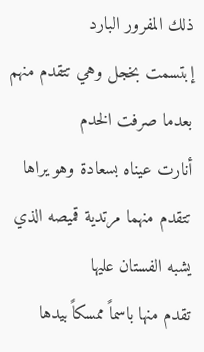ذلك المفرور البارد
إبتسمت بخجل وهي تتقدم منهم بعدما صرفت الخدم
أنارت عيناه بسعادة وهو يراها تتقدم منهما مرتدية قميصه الذي يشبه الفستان عليها
تقدم منها باسماً ممسكاً بيدها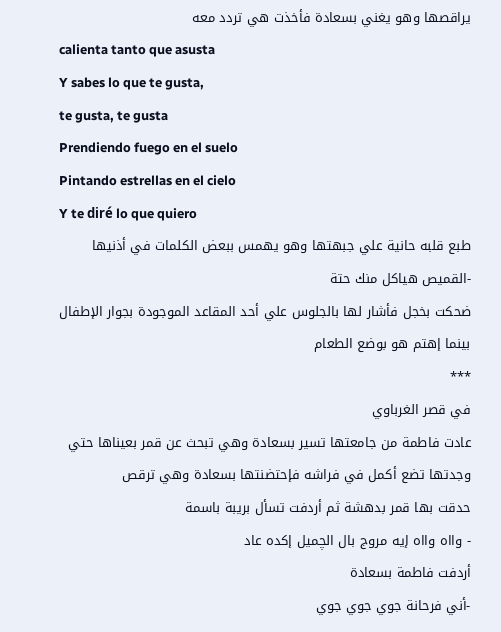يراقصها وهو يغني بسعادة فأخذت هي تردد معه
calienta tanto que asusta
Y sabes lo que te gusta,
te gusta, te gusta
Prendiendo fuego en el suelo
Pintando estrellas en el cielo
Y te diré lo que quiero
طبع قلبه حانية علي جبهتها وهو يهمس ببعض الكلمات في أذنيها
-القميص هياكل منك حتة
ضحكت بخجل فأشار لها بالجلوس علي أحد المقاعد الموجودة بجوار الإطفال بينما إهتم هو بوضع الطعام
***
في قصر الغرباوي
عادت فاطمة من جامعتها تسير بسعادة وهي تبحث عن قمر بعيناها حتي وجدتها تضع أكمل في فراشه فإحتضنتها بسعادة وهي ترقص
حدقت بها قمر بدهشة ثم أردفت تسأل بريبة باسمة
- وااه وااه إيه مروج بال الچميل إكده عاد
أردفت فاطمة بسعادة
-أني فرحانة جوي جوي جوي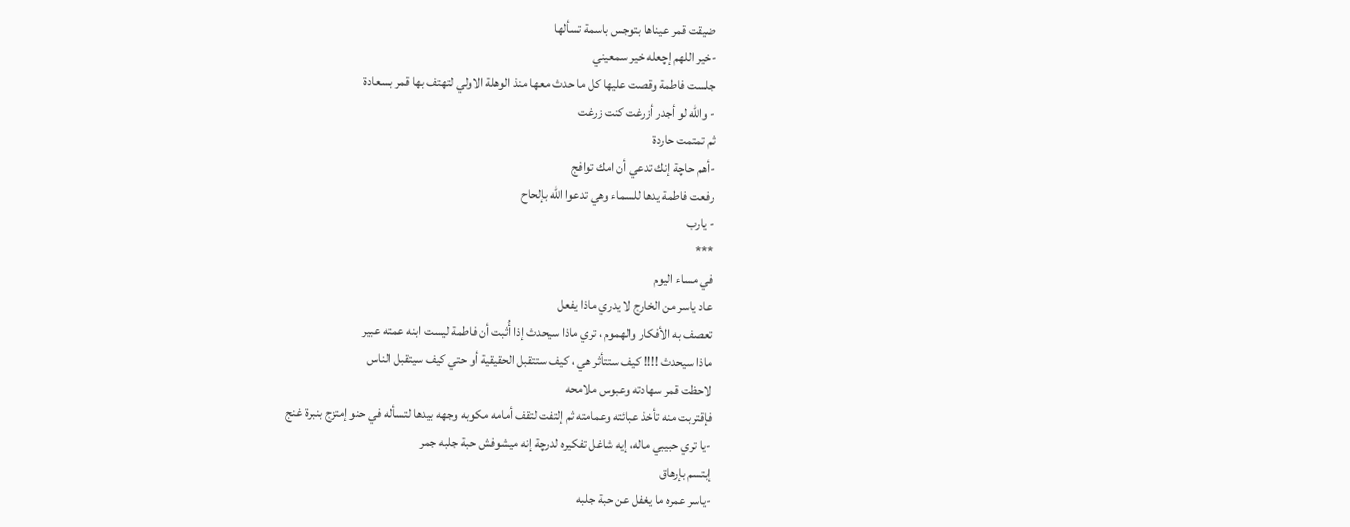ضيقت قمر عيناها بتوجس باسمة تسألها
-خير اللهم إچعله خير سمعيني
جلست فاطمة وقصت عليها كل ما حدث معها منذ الوهلة الاولي لتهتف بها قمر بسعادة
- والله لو أجدر أزرغت كنت زرغت
ثم تمتمت حاردة
-أهم حاچة إنك تدعي أن امك توافج
رفعت فاطمة يدها للسماء وهي تدعوا الله بإلحاح
- يارب
***
في مساء اليوم
عاد ياسر من الخارج لا يدري ماذا يفعل
تعصف به الأفكار والهموم ، تري ماذا سيحدث إذا أُثبت أن فاطمة ليست ابنه عمته عبير
ماذا سيحدث !!!! كيف ستتأثر هي ، كيف ستتقبل الحقيقية أو حتي كيف سيتقبل الناس
لاحظت قمر سهادته وعبوس ملامحه
فإقتربت منه تأخذ عبائته وعمامته ثم إلتفت لتقف أمامه مكوبه وجهه بيدها لتسأله في حنو إمتزج بنبرة غنج
-يا تري حبيبي ماله، إيه شاغل تفكيره لدرچة إنه ميشوفش حبة جلبه جمر
إبتسم بإرهاق
-ياسر عمره ما يغفل عن حبة جلبه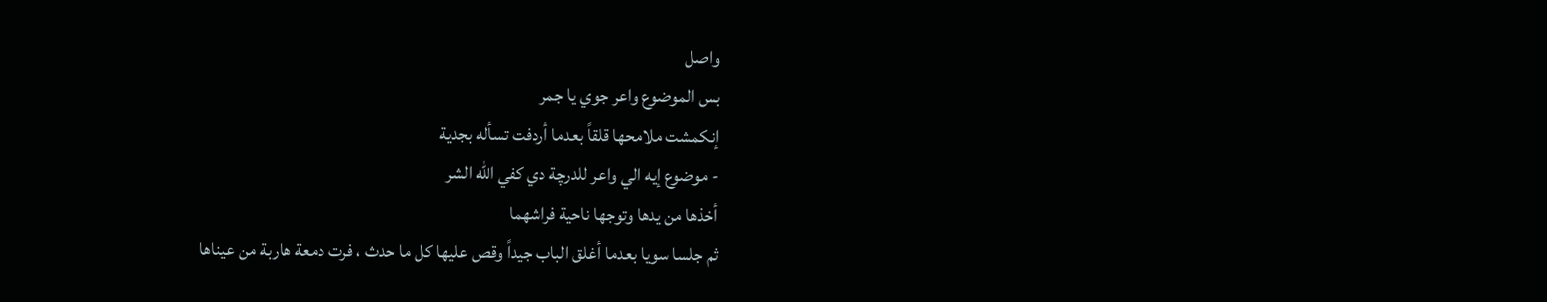واصل
بس الموضوع واعر جوي يا جمر
إنكمشت ملامحها قلقاً بعدما أردفت تسأله بجدية
- موضوع إيه الي واعر للدرچة دي كفي الله الشر
أخذها من يدها وتوجها ناحية فراشهما
ثم جلسا سويا بعدما أغلق الباب جيداً وقص عليها كل ما حدث ، فرت دمعة هاربة من عيناها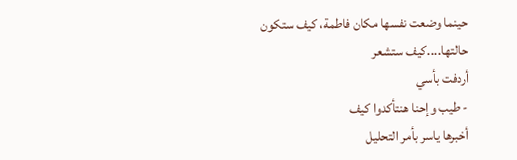حينما وضعت نفسها مكان فاطمة، كيف ستكون حالتها....كيف ستشعر
أردفت بأسي
- طيب وإحنا هنتأكدوا كيف
أخبرها ياسر بأمر التحليل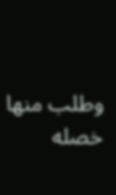وطلب منها خصله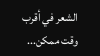الشعر في أقرب وقت ممكن...